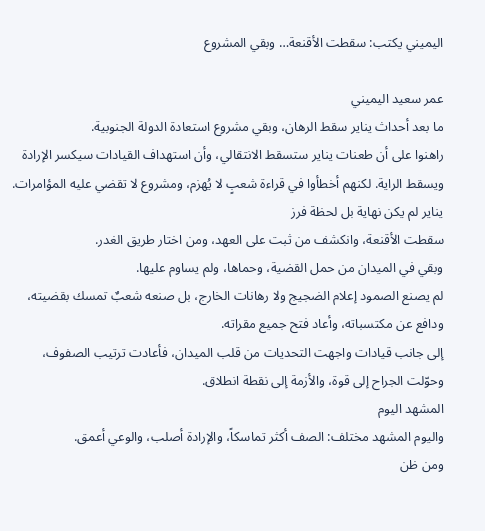اليميني يكتب: سقطت الأقنعة… وبقي المشروع

عمر سعيد اليميني
ما بعد أحداث يناير سقط الرهان، وبقي مشروع استعادة الدولة الجنوبية.
راهنوا على أن طعنات يناير ستسقط الانتقالي، وأن استهداف القيادات سيكسر الإرادة ويسقط الراية. لكنهم أخطأوا في قراءة شعبٍ لا يُهزم، ومشروع لا تقضي عليه المؤامرات.
يناير لم يكن نهاية بل لحظة فرز
سقطت الأقنعة، وانكشف من ثبت على العهد، ومن اختار طريق الغدر.
وبقي في الميدان من حمل القضية، وحماها، ولم يساوم عليها.
لم يصنع الصمود إعلام الضجيج ولا رهانات الخارج، بل صنعه شعبٌ تمسك بقضيته، ودافع عن مكتسباته، وأعاد فتح جميع مقراته.
إلى جانب قيادات واجهت التحديات من قلب الميدان، فأعادت ترتيب الصفوف، وحوّلت الجراح إلى قوة، والأزمة إلى نقطة انطلاق.
المشهد اليوم
واليوم المشهد مختلف: الصف أكثر تماسكاً، والإرادة أصلب، والوعي أعمق.
ومن ظن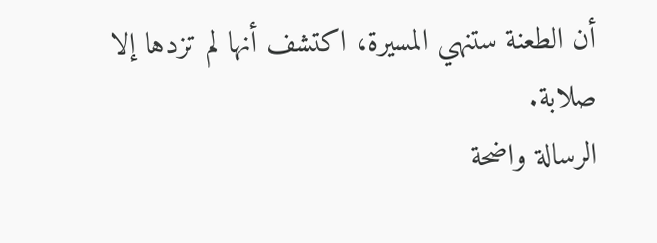أن الطعنة ستنهي المسيرة، اكتشف أنها لم تزدها إلا صلابة.
الرسالة واضحة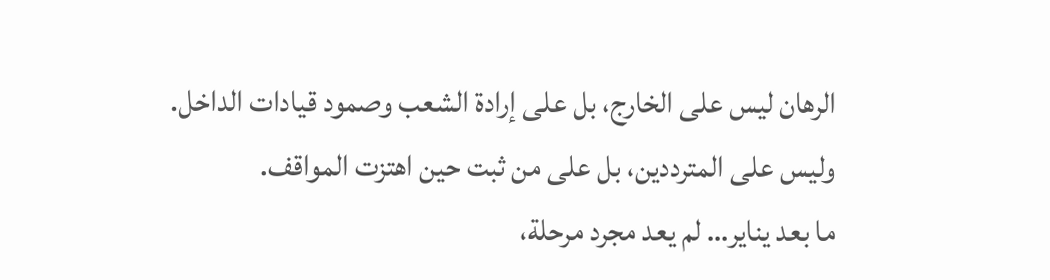الرهان ليس على الخارج، بل على إرادة الشعب وصمود قيادات الداخل.
وليس على المترددين، بل على من ثبت حين اهتزت المواقف.
ما بعد يناير… لم يعد مجرد مرحلة،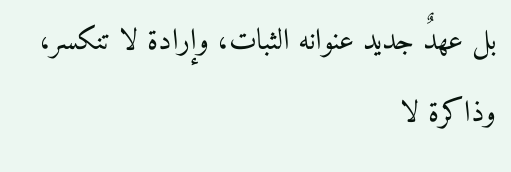بل عهدٌ جديد عنوانه الثبات، وإرادة لا تنكسر، وذاكرة لا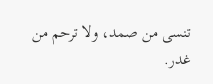تنسى من صمد، ولا ترحم من غدر.